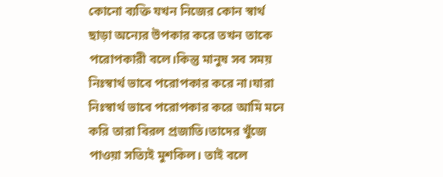কোনো ব্যক্তি যখন নিজের কোন স্বার্থ ছাড়া অন্যের উপকার করে তখন তাকে পরোপকারী বলে।কিন্তু মানুষ সব সময় নিঃস্বার্থ ভাবে পরোপকার করে না।যারা নিঃস্বার্থ ভাবে পরোপকার করে আমি মনে করি তারা বিরল প্রজাতি।তাদের খুঁজে পাওয়া সত্যিই মুশকিল। তাই বলে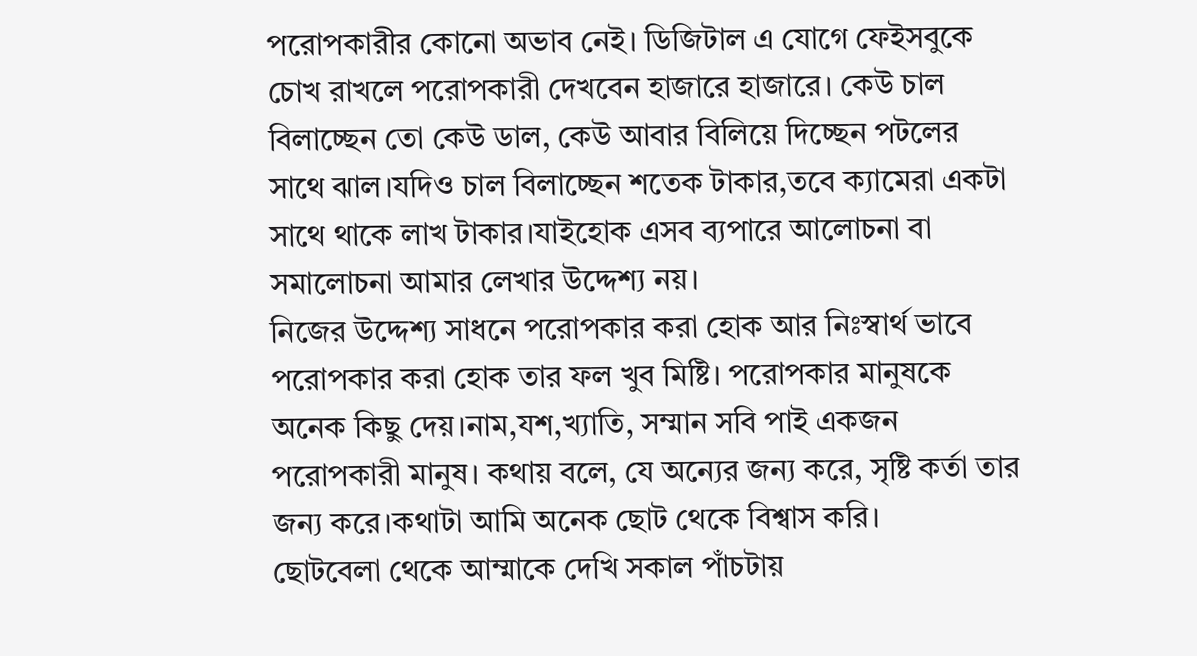পরোপকারীর কোনো অভাব নেই। ডিজিটাল এ যোগে ফেইসবুকে চোখ রাখলে পরোপকারী দেখবেন হাজারে হাজারে। কেউ চাল বিলাচ্ছেন তো কেউ ডাল, কেউ আবার বিলিয়ে দিচ্ছেন পটলের সাথে ঝাল।যদিও চাল বিলাচ্ছেন শতেক টাকার,তবে ক্যামেরা একটা সাথে থাকে লাখ টাকার।যাইহোক এসব ব্যপারে আলোচনা বা সমালোচনা আমার লেখার উদ্দেশ্য নয়।
নিজের উদ্দেশ্য সাধনে পরোপকার করা হোক আর নিঃস্বার্থ ভাবে পরোপকার করা হোক তার ফল খুব মিষ্টি। পরোপকার মানুষকে অনেক কিছু দেয়।নাম,যশ,খ্যাতি, সম্মান সবি পাই একজন পরোপকারী মানুষ। কথায় বলে, যে অন্যের জন্য করে, সৃষ্টি কর্তা তার জন্য করে।কথাটা আমি অনেক ছোট থেকে বিশ্বাস করি।
ছোটবেলা থেকে আম্মাকে দেখি সকাল পাঁচটায়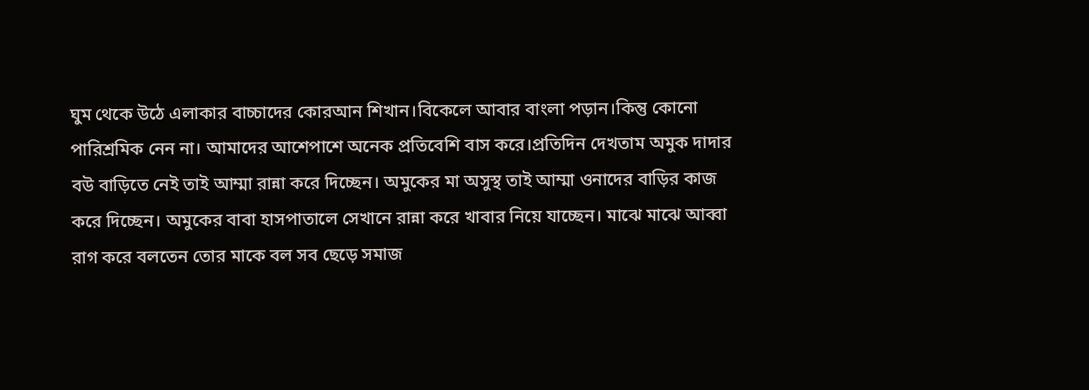ঘুম থেকে উঠে এলাকার বাচ্চাদের কোরআন শিখান।বিকেলে আবার বাংলা পড়ান।কিন্তু কোনো পারিশ্রমিক নেন না। আমাদের আশেপাশে অনেক প্রতিবেশি বাস করে।প্রতিদিন দেখতাম অমুক দাদার বউ বাড়িতে নেই তাই আম্মা রান্না করে দিচ্ছেন। অমুকের মা অসুস্থ তাই আম্মা ওনাদের বাড়ির কাজ করে দিচ্ছেন। অমুকের বাবা হাসপাতালে সেখানে রান্না করে খাবার নিয়ে যাচ্ছেন। মাঝে মাঝে আব্বা রাগ করে বলতেন তোর মাকে বল সব ছেড়ে সমাজ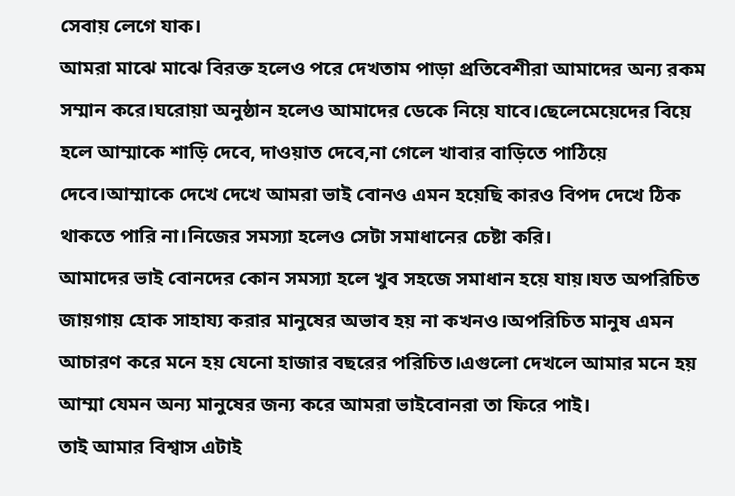সেবায় লেগে যাক।
আমরা মাঝে মাঝে বিরক্ত হলেও পরে দেখতাম পাড়া প্রতিবেশীরা আমাদের অন্য রকম সম্মান করে।ঘরোয়া অনুষ্ঠান হলেও আমাদের ডেকে নিয়ে যাবে।ছেলেমেয়েদের বিয়ে হলে আম্মাকে শাড়ি দেবে, দাওয়াত দেবে,না গেলে খাবার বাড়িতে পাঠিয়ে দেবে।আম্মাকে দেখে দেখে আমরা ভাই বোনও এমন হয়েছি কারও বিপদ দেখে ঠিক থাকতে পারি না।নিজের সমস্যা হলেও সেটা সমাধানের চেষ্টা করি।
আমাদের ভাই বোনদের কোন সমস্যা হলে খুব সহজে সমাধান হয়ে যায়।যত অপরিচিত জায়গায় হোক সাহায্য করার মানুষের অভাব হয় না কখনও।অপরিচিত মানুষ এমন আচারণ করে মনে হয় যেনো হাজার বছরের পরিচিত।এগুলো দেখলে আমার মনে হয় আম্মা যেমন অন্য মানুষের জন্য করে আমরা ভাইবোনরা তা ফিরে পাই।
তাই আমার বিশ্বাস এটাই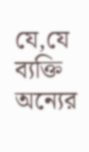যে,যে ব্যক্তি অন্যের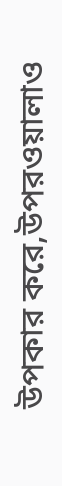উপকার করে,উপরওয়ালাও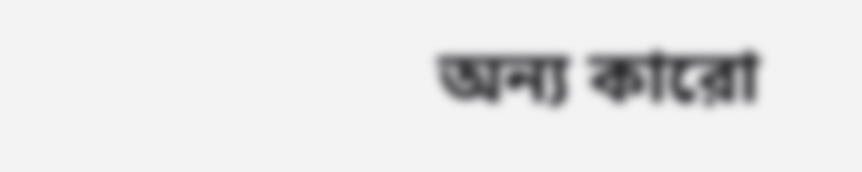অন্য কারো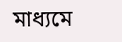মাধ্যমে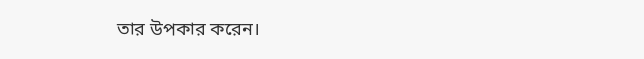তার উপকার করেন।